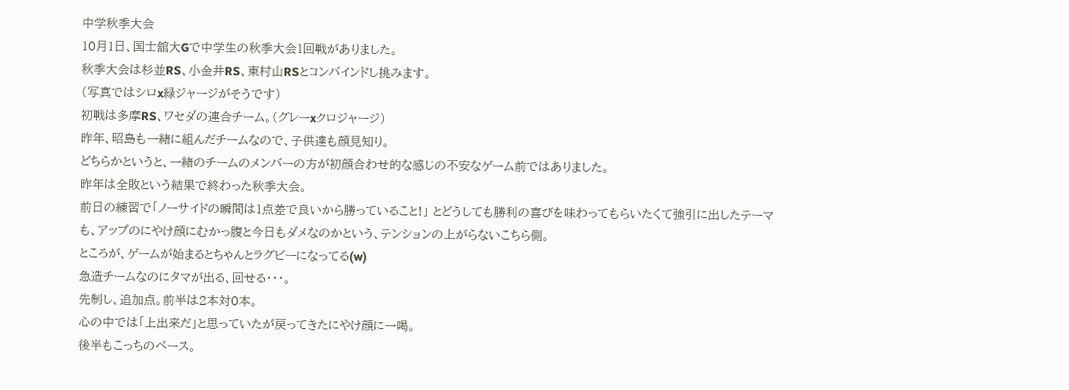中学秋季大会
10月1日、国士舘大Gで中学生の秋季大会1回戦がありました。
秋季大会は杉並RS、小金井RS、東村山RSとコンバインドし挑みます。
(写真ではシロx緑ジャージがそうです)
初戦は多摩RS、ワセダの連合チーム。(グレーxクロジャージ)
昨年、昭島も一緒に組んだチームなので、子供達も顔見知り。
どちらかというと、一緒のチームのメンバーの方が初顔合わせ的な感じの不安なゲーム前ではありました。
昨年は全敗という結果で終わった秋季大会。
前日の練習で「ノーサイドの瞬間は1点差で良いから勝っていること!」 とどうしても勝利の喜びを味わってもらいたくて強引に出したテーマも、アップのにやけ顔にむかっ腹と今日もダメなのかという、テンションの上がらないこちら側。
ところが、ゲームが始まるとちゃんとラグビーになってる(w)
急造チームなのにタマが出る、回せる・・・。
先制し、追加点。前半は2本対0本。
心の中では「上出来だ」と思っていたが戻ってきたにやけ顔に一喝。
後半もこっちのペース。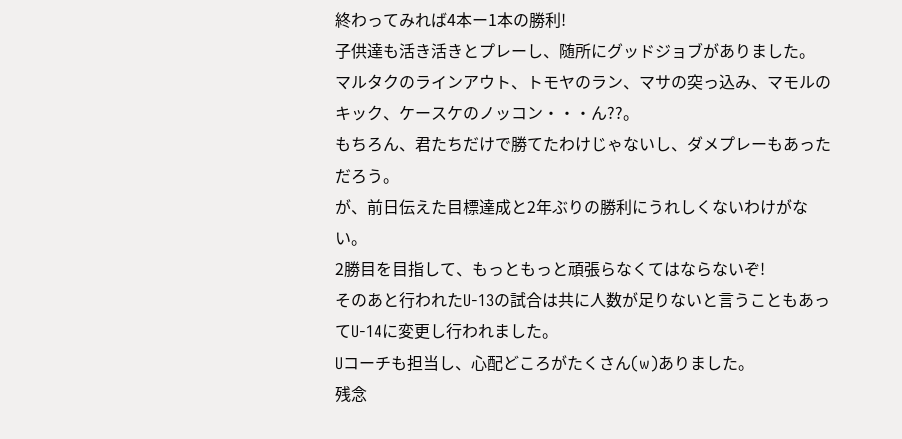終わってみれば4本ー1本の勝利!
子供達も活き活きとプレーし、随所にグッドジョブがありました。
マルタクのラインアウト、トモヤのラン、マサの突っ込み、マモルのキック、ケースケのノッコン・・・ん??。
もちろん、君たちだけで勝てたわけじゃないし、ダメプレーもあっただろう。
が、前日伝えた目標達成と2年ぶりの勝利にうれしくないわけがない。
2勝目を目指して、もっともっと頑張らなくてはならないぞ!
そのあと行われたU-13の試合は共に人数が足りないと言うこともあってU-14に変更し行われました。
Uコーチも担当し、心配どころがたくさん(w)ありました。
残念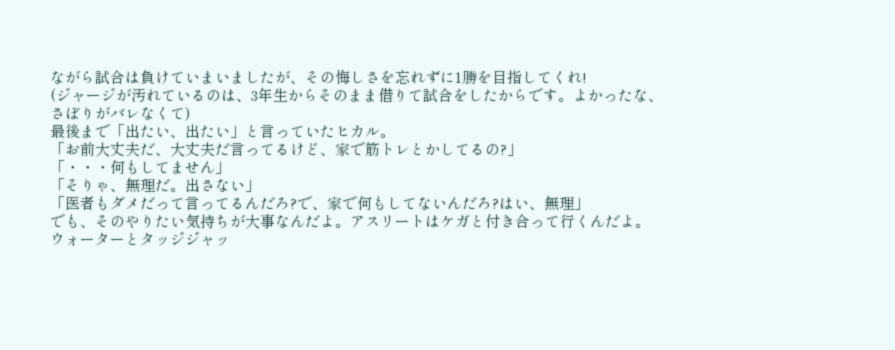ながら試合は負けていまいましたが、その悔しさを忘れずに1勝を目指してくれ!
(ジャージが汚れているのは、3年生からそのまま借りて試合をしたからです。よかったな、さぼりがバレなくて)
最後まで「出たい、出たい」と言っていたヒカル。
「お前大丈夫だ、大丈夫だ言ってるけど、家で筋トレとかしてるの?」
「・・・何もしてません」
「そりゃ、無理だ。出さない」
「医者もダメだって言ってるんだろ?で、家で何もしてないんだろ?はい、無理」
でも、そのやりたい気持ちが大事なんだよ。アスリートはケガと付き合って行くんだよ。
ウォーターとタッジジャッ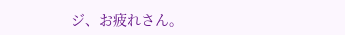ジ、お疲れさん。